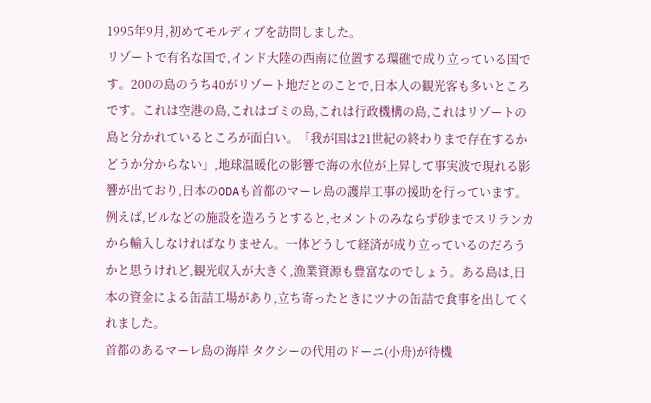1995年9月,初めてモルディブを訪問しました。
リゾートで有名な国で,インド大陸の西南に位置する環礁で成り立っている国です。200の島のうち40がリゾート地だとのことで,日本人の観光客も多いところです。これは空港の島,これはゴミの島,これは行政機構の島,これはリゾートの島と分かれているところが面白い。「我が国は21世紀の終わりまで存在するかどうか分からない」,地球温暖化の影響で海の水位が上昇して事実波で現れる影響が出ており,日本のODAも首都のマーレ島の護岸工事の援助を行っています。
例えば,ビルなどの施設を造ろうとすると,セメントのみならず砂までスリランカから輸入しなければなりません。一体どうして経済が成り立っているのだろうかと思うけれど,観光収入が大きく,漁業資源も豊富なのでしょう。ある島は,日本の資金による缶詰工場があり,立ち寄ったときにツナの缶詰で食事を出してくれました。
首都のあるマーレ島の海岸 タクシーの代用のドーニ(小舟)が待機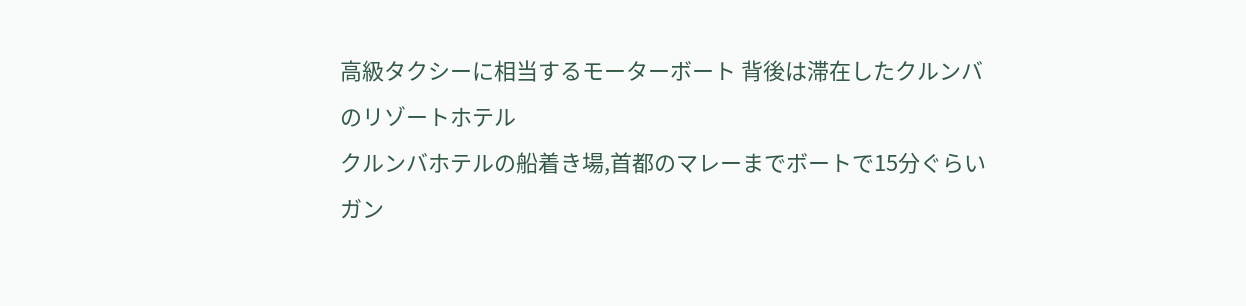高級タクシーに相当するモーターボート 背後は滞在したクルンバのリゾートホテル
クルンバホテルの船着き場,首都のマレーまでボートで15分ぐらい
ガン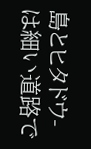島とヒタドウ-は細い道路で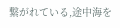繋がれている,途中海を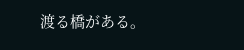渡る橋がある。